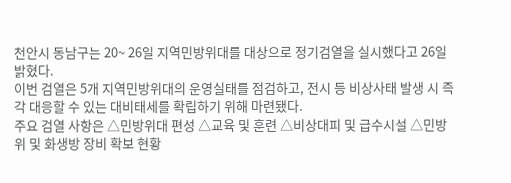천안시 동남구는 20~ 26일 지역민방위대를 대상으로 정기검열을 실시했다고 26일 밝혔다.
이번 검열은 5개 지역민방위대의 운영실태를 점검하고, 전시 등 비상사태 발생 시 즉각 대응할 수 있는 대비태세를 확립하기 위해 마련됐다.
주요 검열 사항은 △민방위대 편성 △교육 및 훈련 △비상대피 및 급수시설 △민방위 및 화생방 장비 확보 현황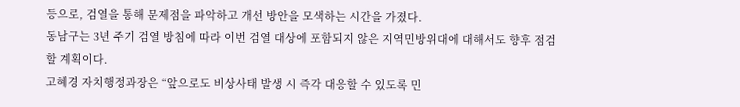등으로, 검열을 통해 문제점을 파악하고 개선 방안을 모색하는 시간을 가졌다.
동남구는 3년 주기 검열 방침에 따라 이번 검열 대상에 포함되지 않은 지역민방위대에 대해서도 향후 점검할 계획이다.
고혜경 자치행정과장은 “앞으로도 비상사태 발생 시 즉각 대응할 수 있도록 민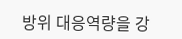방위 대응역량을 강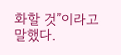화할 것”이라고 말했다.